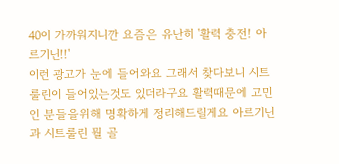40이 가까워지니깐 요즘은 유난히 '활력 충전! 아르기닌!!'
이런 광고가 눈에 들어와요 그래서 찾다보니 시트룰린이 들어있는것도 있더라구요 활력때문에 고민인 분들을위해 명확하게 정리해드릴게요 아르기닌과 시트룰린 뭘 골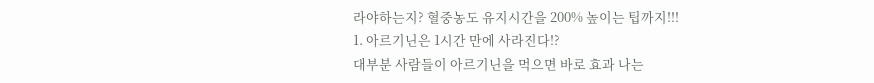라야하는지? 혈중농도 유지시간을 200% 높이는 팁까지!!!
1. 아르기닌은 1시간 만에 사라진다!?
대부분 사람들이 아르기닌을 먹으면 바로 효과 나는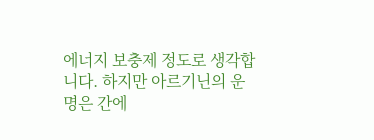에너지 보충제 정도로 생각합니다. 하지만 아르기닌의 운명은 간에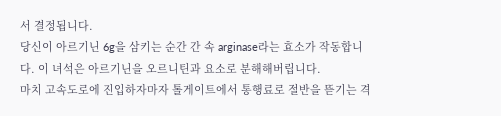서 결정됩니다.
당신이 아르기닌 6g을 삼키는 순간 간 속 arginase라는 효소가 작동합니다. 이 녀석은 아르기닌을 오르니틴과 요소로 분해해버립니다.
마치 고속도로에 진입하자마자 톨게이트에서 통행료로 절반을 뜯기는 격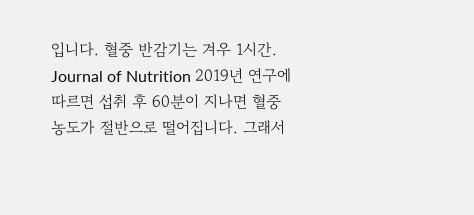입니다. 혈중 반감기는 겨우 1시간.
Journal of Nutrition 2019년 연구에 따르면 섭취 후 60분이 지나면 혈중 농도가 절반으로 떨어집니다. 그래서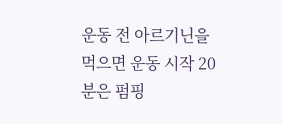운동 전 아르기닌을 먹으면 운동 시작 20분은 펌핑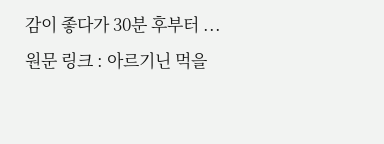감이 좋다가 30분 후부터 ...
원문 링크 : 아르기닌 먹을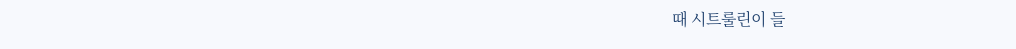때 시트룰린이 들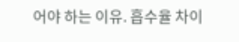어야 하는 이유. 흡수율 차이